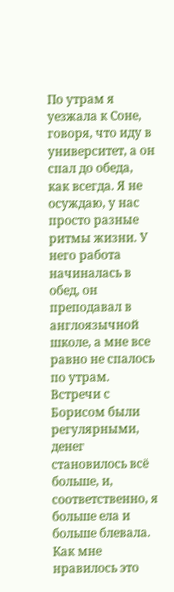По утрам я уезжала к Соне, говоря, что иду в университет, а он спал до обеда, как всегда. Я не осуждаю, у нас просто разные ритмы жизни. У него работа начиналась в обед, он преподавал в англоязычной школе, а мне все равно не спалось по утрам. Встречи с Борисом были регулярными, денег становилось всё больше, и, соответственно, я больше ела и больше блевала. Как мне нравилось это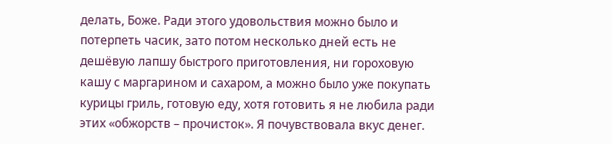делать, Боже. Ради этого удовольствия можно было и потерпеть часик, зато потом несколько дней есть не дешёвую лапшу быстрого приготовления, ни гороховую кашу с маргарином и сахаром, а можно было уже покупать курицы гриль, готовую еду, хотя готовить я не любила ради этих «обжорств – прочисток». Я почувствовала вкус денег.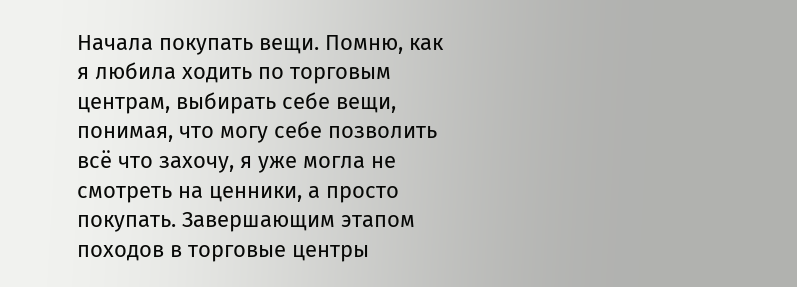Начала покупать вещи. Помню, как я любила ходить по торговым центрам, выбирать себе вещи, понимая, что могу себе позволить всё что захочу, я уже могла не смотреть на ценники, а просто покупать. Завершающим этапом походов в торговые центры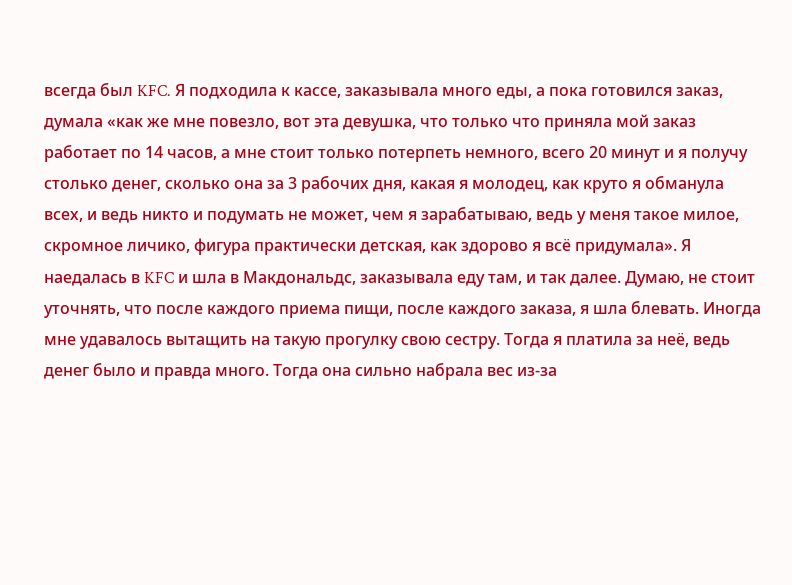всегда был KFC. Я подходила к кассе, заказывала много еды, а пока готовился заказ, думала «как же мне повезло, вот эта девушка, что только что приняла мой заказ работает по 14 часов, а мне стоит только потерпеть немного, всего 20 минут и я получу столько денег, сколько она за 3 рабочих дня, какая я молодец, как круто я обманула всех, и ведь никто и подумать не может, чем я зарабатываю, ведь у меня такое милое, скромное личико, фигура практически детская, как здорово я всё придумала». Я наедалась в KFC и шла в Макдональдс, заказывала еду там, и так далее. Думаю, не стоит уточнять, что после каждого приема пищи, после каждого заказа, я шла блевать. Иногда мне удавалось вытащить на такую прогулку свою сестру. Тогда я платила за неё, ведь денег было и правда много. Тогда она сильно набрала вес из-за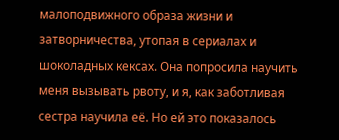малоподвижного образа жизни и затворничества, утопая в сериалах и шоколадных кексах. Она попросила научить меня вызывать рвоту, и я, как заботливая сестра научила её. Но ей это показалось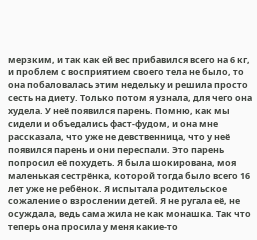мерзким, и так как ей вес прибавился всего на 6 кг, и проблем с восприятием своего тела не было, то она побаловалась этим недельку и решила просто сесть на диету. Только потом я узнала, для чего она худела. У неё появился парень. Помню, как мы сидели и объедались фаст-фудом, и она мне рассказала, что уже не девственница, что у неё появился парень и они переспали. Это парень попросил её похудеть. Я была шокирована, моя маленькая сестрёнка, которой тогда было всего 16 лет уже не ребёнок. Я испытала родительское сожаление о взрослении детей. Я не ругала её, не осуждала, ведь сама жила не как монашка. Так что теперь она просила у меня какие-то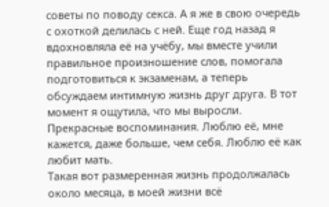советы по поводу секса. А я же в свою очередь с охоткой делилась с ней. Еще год назад я вдохновляла её на учёбу, мы вместе учили правильное произношение слов, помогала подготовиться к экзаменам, а теперь обсуждаем интимную жизнь друг друга. В тот момент я ощутила, что мы выросли. Прекрасные воспоминания. Люблю её, мне кажется, даже больше, чем себя. Люблю её как любит мать.
Такая вот размеренная жизнь продолжалась около месяца, в моей жизни всё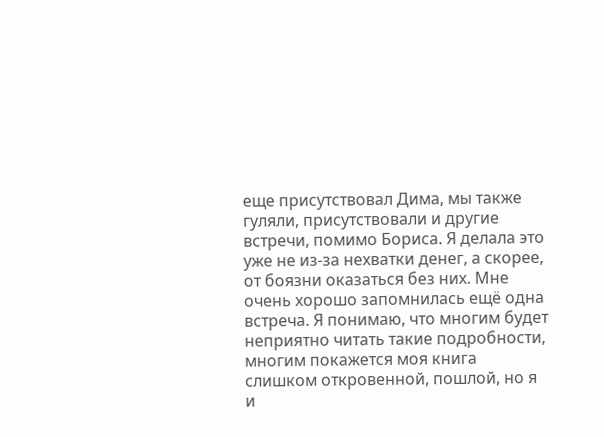еще присутствовал Дима, мы также гуляли, присутствовали и другие встречи, помимо Бориса. Я делала это уже не из-за нехватки денег, а скорее, от боязни оказаться без них. Мне очень хорошо запомнилась ещё одна встреча. Я понимаю, что многим будет неприятно читать такие подробности, многим покажется моя книга слишком откровенной, пошлой, но я и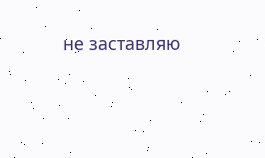не заставляю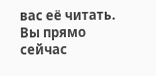вас её читать. Вы прямо сейчас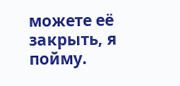можете её закрыть, я пойму.